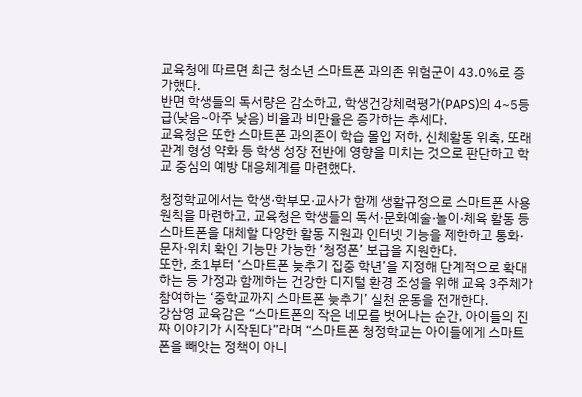교육청에 따르면 최근 청소년 스마트폰 과의존 위험군이 43.0%로 증가했다.
반면 학생들의 독서량은 감소하고, 학생건강체력평가(PAPS)의 4~5등급(낮음~아주 낮음) 비율과 비만율은 증가하는 추세다.
교육청은 또한 스마트폰 과의존이 학습 몰입 저하, 신체활동 위축, 또래관계 형성 약화 등 학생 성장 전반에 영향을 미치는 것으로 판단하고 학교 중심의 예방 대응체계를 마련했다.

청정학교에서는 학생·학부모·교사가 함께 생활규정으로 스마트폰 사용 원칙을 마련하고, 교육청은 학생들의 독서·문화예술·놀이·체육 활동 등 스마트폰을 대체할 다양한 활동 지원과 인터넷 기능을 제한하고 통화·문자·위치 확인 기능만 가능한 ‘청정폰’ 보급을 지원한다.
또한, 초1부터 ‘스마트폰 늦추기 집중 학년’을 지정해 단계적으로 확대하는 등 가정과 함께하는 건강한 디지털 환경 조성을 위해 교육 3주체가 참여하는 ‘중학교까지 스마트폰 늦추기’ 실천 운동을 전개한다.
강삼영 교육감은 “스마트폰의 작은 네모를 벗어나는 순간, 아이들의 진짜 이야기가 시작된다”라며 “스마트폰 청정학교는 아이들에게 스마트폰을 빼앗는 정책이 아니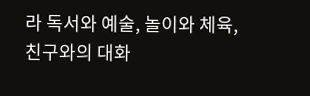라 독서와 예술, 놀이와 체육, 친구와의 대화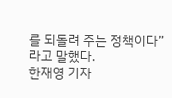를 되돌려 주는 정책이다”라고 말했다.
한재영 기자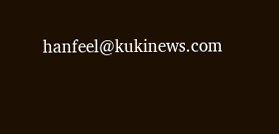hanfeel@kukinews.com